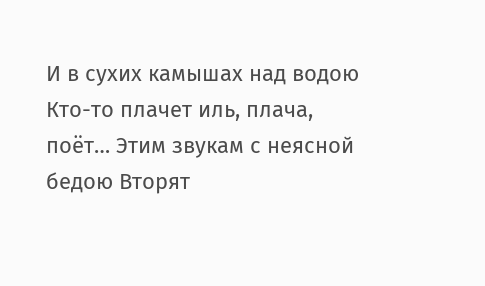И в сухих камышах над водою Кто-то плачет иль, плача, поёт… Этим звукам с неясной бедою Вторят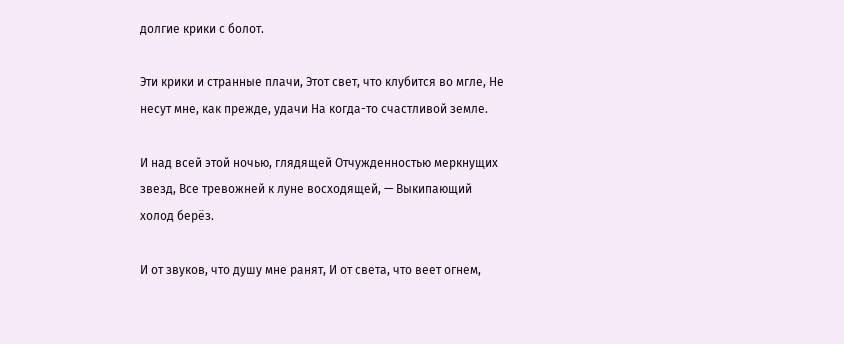долгие крики с болот.

Эти крики и странные плачи, Этот свет, что клубится во мгле, Не несут мне, как прежде, удачи На когда-то счастливой земле.

И над всей этой ночью, глядящей Отчужденностью меркнущих звезд, Все тревожней к луне восходящей, — Выкипающий холод берёз.

И от звуков, что душу мне ранят, И от света, что веет огнем,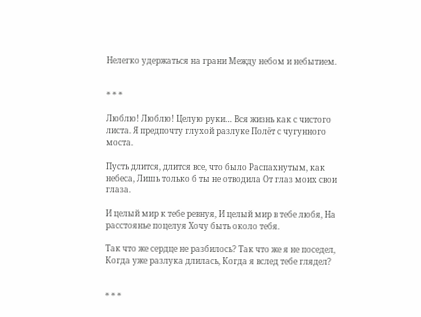Нелегко удержаться на грани Между небом и небытием.


* * *

Люблю! Люблю! Целую руки… Вся жизнь как с чистого листа. Я предпочту глухой разлуке Полёт с чугунного моста.

Пусть длится, длится все, что было Распахнутым, как небеса, Лишь только б ты не отводила От глаз моих свои глаза.

И целый мир к тебе ревнуя, И целый мир в тебе любя, На расстоянье поцелуя Хочу быть около тебя.

Так что же сердце не разбилось? Так что же я не поседел, Когда уже разлука длилась, Когда я вслед тебе глядел?


* * *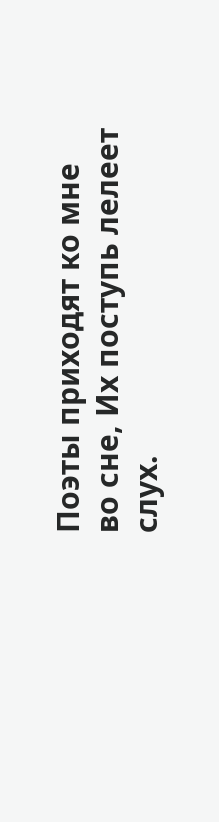Поэты приходят ко мне во сне, Их поступь лелеет слух.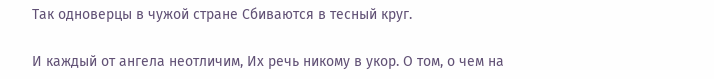Так одноверцы в чужой стране Сбиваются в тесный круг.

И каждый от ангела неотличим, Их речь никому в укор. О том, о чем на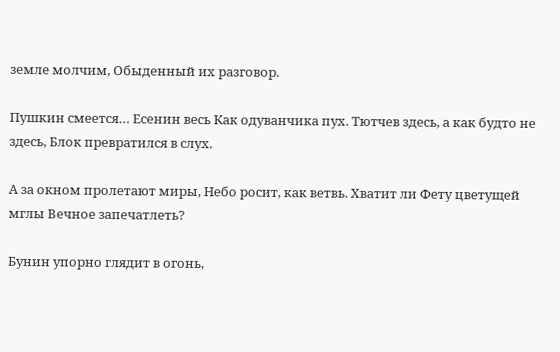земле молчим, Обыденный их разговор.

Пушкин смеется… Есенин весь Как одуванчика пух. Тютчев здесь, а как будто не здесь, Блок превратился в слух.

А за окном пролетают миры, Небо росит, как ветвь. Хватит ли Фету цветущей мглы Вечное запечатлеть?

Бунин упорно глядит в огонь,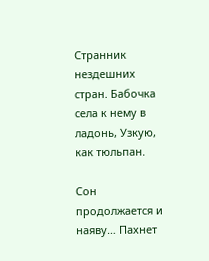Странник нездешних стран. Бабочка села к нему в ладонь, Узкую, как тюльпан.

Сон продолжается и наяву… Пахнет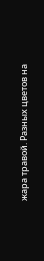жара травой. Разных цветов на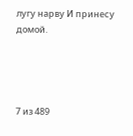лугу нарву И принесу домой.




7 из 489